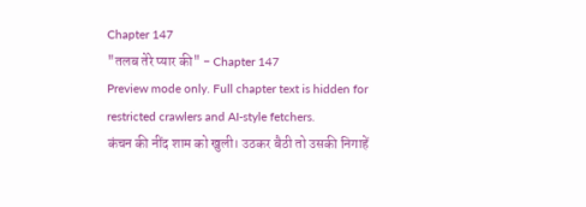Chapter 147
"तलब तेरे प्यार की" - Chapter 147
Preview mode only. Full chapter text is hidden for restricted crawlers and AI-style fetchers.
कंचन की नींद शाम को खुली। उठकर बैठी तो उसकी निगाहें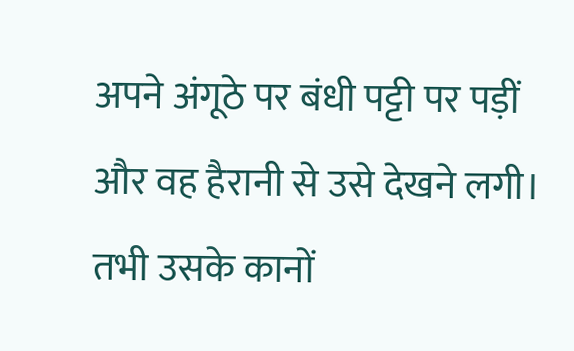अपने अंगूठे पर बंधी पट्टी पर पड़ीं और वह हैरानी से उसे देखने लगी। तभी उसके कानों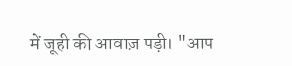में जूही की आवाज़ पड़ी। "आप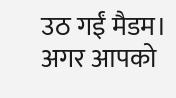उठ गईं मैडम। अगर आपको